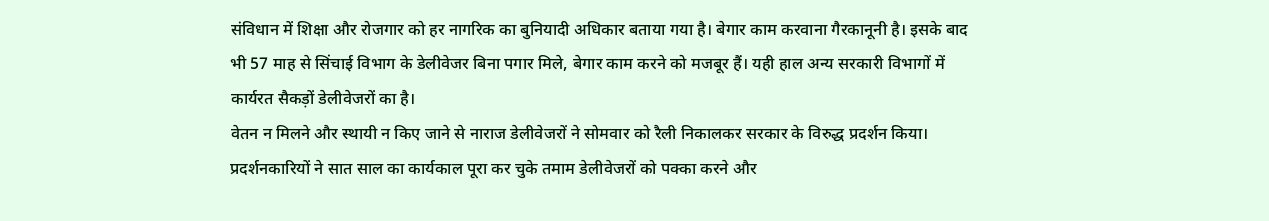संविधान में शिक्षा और रोजगार को हर नागरिक का बुनियादी अधिकार बताया गया है। बेगार काम करवाना गैरकानूनी है। इसके बाद भी 57 माह से सिंचाई विभाग के डेलीवेजर बिना पगार मिले, बेगार काम करने को मजबूर हैं। यही हाल अन्य सरकारी विभागों में कार्यरत सैकड़ों डेलीवेजरों का है।
वेतन न मिलने और स्थायी न किए जाने से नाराज डेलीवेजरों ने सोमवार को रैली निकालकर सरकार के विरुद्ध प्रदर्शन किया। प्रदर्शनकारियों ने सात साल का कार्यकाल पूरा कर चुके तमाम डेलीवेजरों को पक्का करने और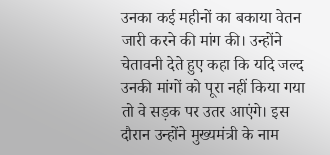उनका कई महीनों का बकाया वेतन जारी करने की मांग की। उन्होंने चेतावनी देते हुए कहा कि यदि जल्द उनकी मांगों को पूरा नहीं किया गया तो वे सड़क पर उतर आएंगे। इस दौरान उन्होंने मुख्यमंत्री के नाम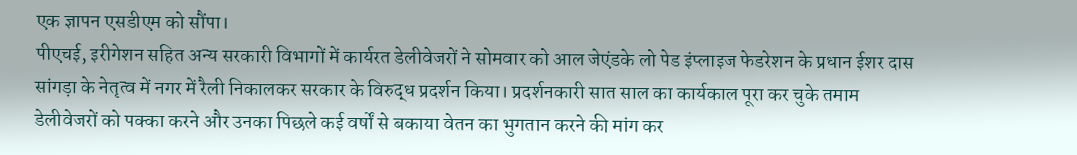एक ज्ञापन एसडीएम को सौंपा।
पीएचई, इरीगेशन सहित अन्य सरकारी विभागों में कार्यरत डेलीवेजरों ने सोमवार को आल जेएंडके लो पेड इंप्लाइज फेडरेशन के प्रधान ईशर दास सांगड़ा के नेतृत्व में नगर में रैली निकालकर सरकार के विरुद्ध प्रदर्शन किया। प्रदर्शनकारी सात साल का कार्यकाल पूरा कर चुके तमाम डेलीवेजरों को पक्का करने और उनका पिछले कई वर्षों से बकाया वेतन का भुगतान करने की मांग कर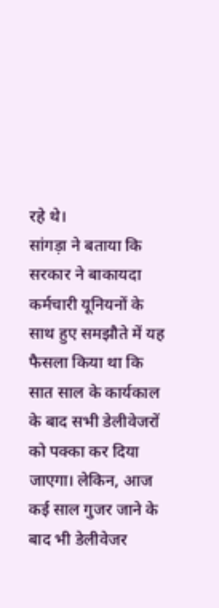रहे थे।
सांगड़ा ने बताया कि सरकार ने बाकायदा कर्मचारी यूनियनों के साथ हुए समझौते में यह फैसला किया था कि सात साल के कार्यकाल के बाद सभी डेलीवेजरों को पक्का कर दिया जाएगा। लेकिन, आज कई साल गुजर जाने के बाद भी डेलीवेजर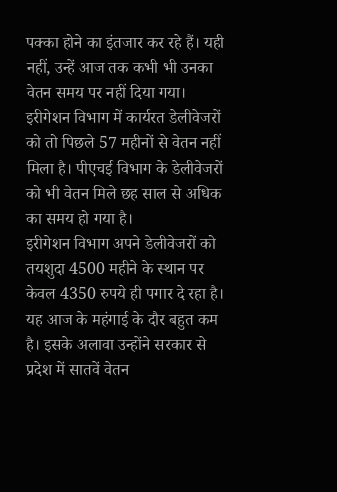पक्का होने का इंतजार कर रहे हैं। यही नहीं, उन्हें आज तक कभी भी उनका वेतन समय पर नहीं दिया गया। इरीगेशन विभाग में कार्यरत डेलीवेजरों को तो पिछले 57 महीनों से वेतन नहीं मिला है। पीएचई विभाग के डेलीवेजरों को भी वेतन मिले छह साल से अधिक का समय हो गया है।
इरीगेशन विभाग अपने डेलीवेजरों को तयशुदा 4500 महीने के स्थान पर केवल 4350 रुपये ही पगार दे रहा है। यह आज के महंगाई के दौर बहुत कम है। इसके अलावा उन्होंने सरकार से प्रदेश में सातवें वेतन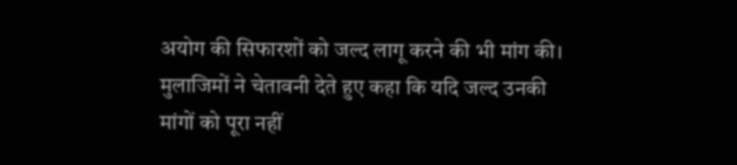अयोग की सिफारशों को जल्द लागू करने की भी मांग की। मुलाजिमों ने चेतावनी देते हुए कहा कि यदि जल्द उनकी मांगों को पूरा नहीं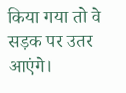किया गया तो वे सड़क पर उतर आएंगे।